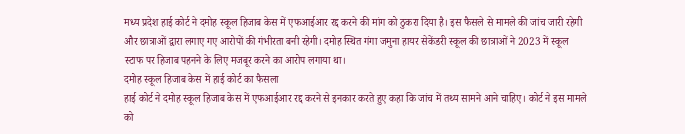मध्य प्रदेश हाई कोर्ट ने दमोह स्कूल हिजाब केस में एफआईआर रद्द करने की मांग को ठुकरा दिया है। इस फैसले से मामले की जांच जारी रहेगी और छात्राओं द्वारा लगाए गए आरोपों की गंभीरता बनी रहेगी। दमोह स्थित गंगा जमुना हायर सेकेंडरी स्कूल की छात्राओं ने 2023 में स्कूल स्टाफ पर हिजाब पहनने के लिए मजबूर करने का आरोप लगाया था।
दमोह स्कूल हिजाब केस में हाई कोर्ट का फैसला
हाई कोर्ट ने दमोह स्कूल हिजाब केस में एफआईआर रद्द करने से इनकार करते हुए कहा कि जांच में तथ्य सामने आने चाहिए। कोर्ट ने इस मामले को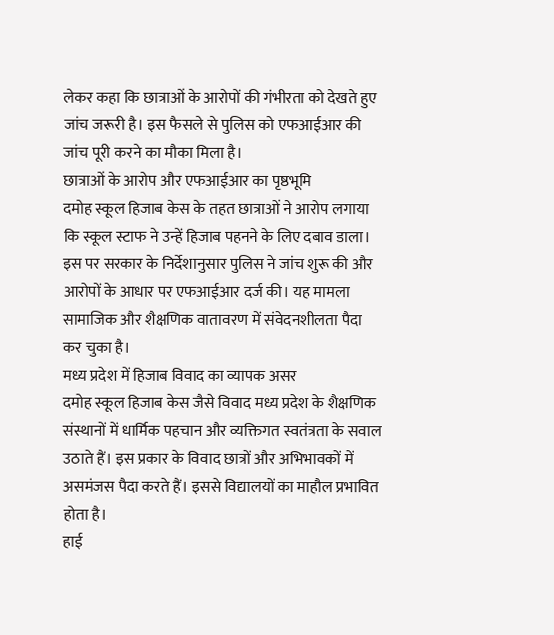लेकर कहा कि छात्राओं के आरोपों की गंभीरता को देखते हुए जांच जरूरी है। इस फैसले से पुलिस को एफआईआर की जांच पूरी करने का मौका मिला है।
छात्राओं के आरोप और एफआईआर का पृष्ठभूमि
दमोह स्कूल हिजाब केस के तहत छात्राओं ने आरोप लगाया कि स्कूल स्टाफ ने उन्हें हिजाब पहनने के लिए दबाव डाला। इस पर सरकार के निर्देशानुसार पुलिस ने जांच शुरू की और आरोपों के आधार पर एफआईआर दर्ज की। यह मामला सामाजिक और शैक्षणिक वातावरण में संवेदनशीलता पैदा कर चुका है।
मध्य प्रदेश में हिजाब विवाद का व्यापक असर
दमोह स्कूल हिजाब केस जैसे विवाद मध्य प्रदेश के शैक्षणिक संस्थानों में धार्मिक पहचान और व्यक्तिगत स्वतंत्रता के सवाल उठाते हैं। इस प्रकार के विवाद छात्रों और अभिभावकों में असमंजस पैदा करते हैं। इससे विद्यालयों का माहौल प्रभावित होता है।
हाई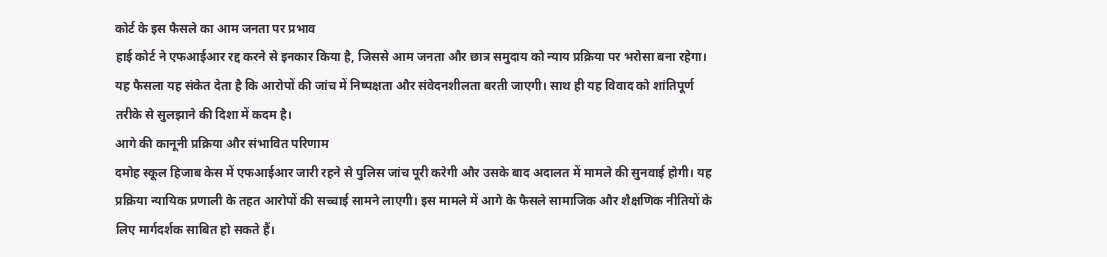कोर्ट के इस फैसले का आम जनता पर प्रभाव
हाई कोर्ट ने एफआईआर रद्द करने से इनकार किया है, जिससे आम जनता और छात्र समुदाय को न्याय प्रक्रिया पर भरोसा बना रहेगा। यह फैसला यह संकेत देता है कि आरोपों की जांच में निष्पक्षता और संवेदनशीलता बरती जाएगी। साथ ही यह विवाद को शांतिपूर्ण तरीके से सुलझाने की दिशा में कदम है।
आगे की कानूनी प्रक्रिया और संभावित परिणाम
दमोह स्कूल हिजाब केस में एफआईआर जारी रहने से पुलिस जांच पूरी करेगी और उसके बाद अदालत में मामले की सुनवाई होगी। यह प्रक्रिया न्यायिक प्रणाली के तहत आरोपों की सच्चाई सामने लाएगी। इस मामले में आगे के फैसले सामाजिक और शैक्षणिक नीतियों के लिए मार्गदर्शक साबित हो सकते हैं।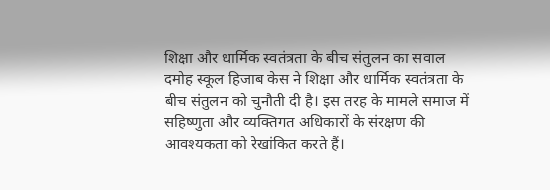शिक्षा और धार्मिक स्वतंत्रता के बीच संतुलन का सवाल
दमोह स्कूल हिजाब केस ने शिक्षा और धार्मिक स्वतंत्रता के बीच संतुलन को चुनौती दी है। इस तरह के मामले समाज में सहिष्णुता और व्यक्तिगत अधिकारों के संरक्षण की आवश्यकता को रेखांकित करते हैं।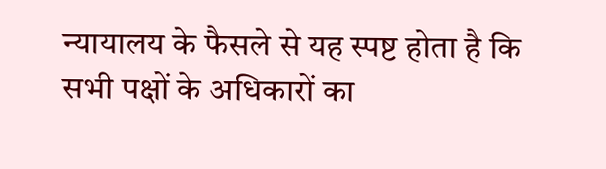न्यायालय के फैसले से यह स्पष्ट होता है कि सभी पक्षों के अधिकारों का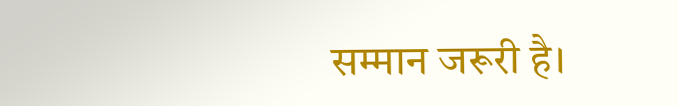सम्मान जरूरी है।